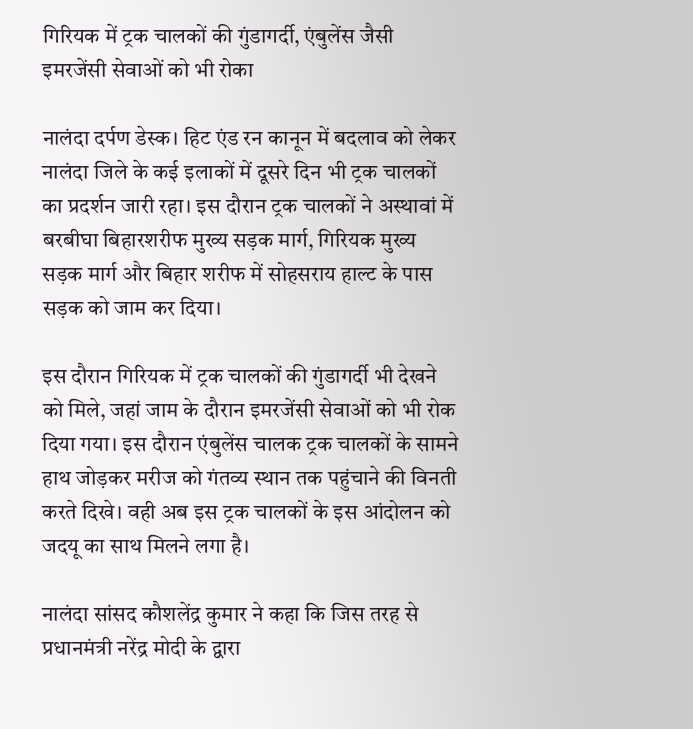गिरियक में ट्रक चालकों की गुंडागर्दी, एंबुलेंस जैसी इमरजेंसी सेवाओं को भी रोका

नालंदा दर्पण डेस्क। हिट एंड रन कानून में बदलाव को लेकर नालंदा जिले के कई इलाकों में दूसरे दिन भी ट्रक चालकों का प्रदर्शन जारी रहा। इस दौरान ट्रक चालकों ने अस्थावां में बरबीघा बिहारशरीफ मुख्य सड़क मार्ग, गिरियक मुख्य सड़क मार्ग और बिहार शरीफ में सोहसराय हाल्ट के पास सड़क को जाम कर दिया।

इस दौरान गिरियक में ट्रक चालकों की गुंडागर्दी भी देखने को मिले, जहां जाम के दौरान इमरजेंसी सेवाओं को भी रोक दिया गया। इस दौरान एंबुलेंस चालक ट्रक चालकों के सामने हाथ जोड़कर मरीज को गंतव्य स्थान तक पहुंचाने की विनती करते दिखे। वही अब इस ट्रक चालकों के इस आंदोलन को जदयू का साथ मिलने लगा है।

नालंदा सांसद कौशलेंद्र कुमार ने कहा कि जिस तरह से प्रधानमंत्री नरेंद्र मोदी के द्वारा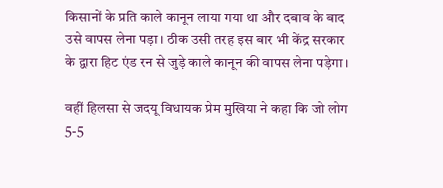किसानों के प्रति काले कानून लाया गया था और दबाव के बाद उसे वापस लेना पड़ा। ठीक उसी तरह इस बार भी केंद्र सरकार के द्वारा हिट एंड रन से जुड़े काले कानून की वापस लेना पड़ेगा।

वहीं हिलसा से जदयू विधायक प्रेम मुखिया ने कहा कि जो लोग 5-5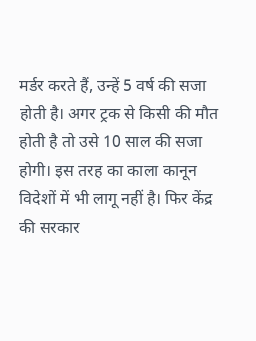मर्डर करते हैं, उन्हें 5 वर्ष की सजा होती है। अगर ट्रक से किसी की मौत होती है तो उसे 10 साल की सजा होगी। इस तरह का काला कानून विदेशों में भी लागू नहीं है। फिर केंद्र की सरकार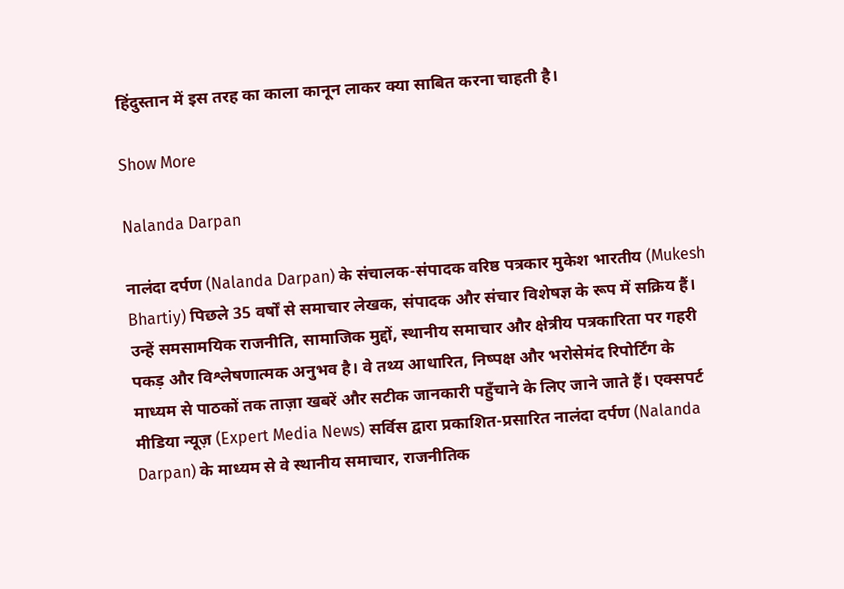हिंदुस्तान में इस तरह का काला कानून लाकर क्या साबित करना चाहती है।

Show More

Nalanda Darpan

नालंदा दर्पण (Nalanda Darpan) के संचालक-संपादक वरिष्ठ पत्रकार मुकेश भारतीय (Mukesh Bhartiy) पिछले 35 वर्षों से समाचार लेखक, संपादक और संचार विशेषज्ञ के रूप में सक्रिय हैं। उन्हें समसामयिक राजनीति, सामाजिक मुद्दों, स्थानीय समाचार और क्षेत्रीय पत्रकारिता पर गहरी पकड़ और विश्लेषणात्मक अनुभव है। वे तथ्य आधारित, निष्पक्ष और भरोसेमंद रिपोर्टिंग के माध्यम से पाठकों तक ताज़ा खबरें और सटीक जानकारी पहुँचाने के लिए जाने जाते हैं। एक्सपर्ट मीडिया न्यूज़ (Expert Media News) सर्विस द्वारा प्रकाशित-प्रसारित नालंदा दर्पण (Nalanda Darpan) के माध्यम से वे स्थानीय समाचार, राजनीतिक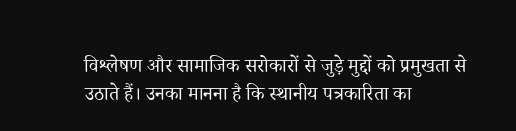विश्लेषण और सामाजिक सरोकारों से जुड़े मुद्दों को प्रमुखता से उठाते हैं। उनका मानना है कि स्थानीय पत्रकारिता का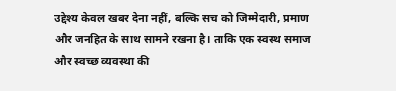उद्देश्य केवल खबर देना नहीं, बल्कि सच को जिम्मेदारी, प्रमाण और जनहित के साथ सामने रखना है। ताकि एक स्वस्थ समाज और स्वच्छ व्यवस्था की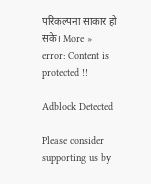परिकल्पना साकार हो सके। More »
error: Content is protected !!

Adblock Detected

Please consider supporting us by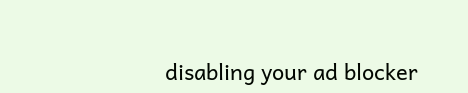disabling your ad blocker